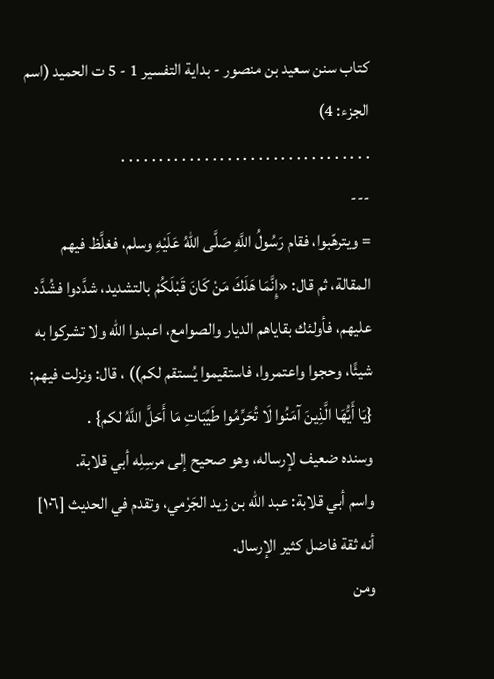كتاب سنن سعيد بن منصور - بداية التفسير 1 - 5 ت الحميد (اسم الجزء: 4)
. . . . . . . . . . . . . . . . . . . . . . . . . . . . . . . . .
---
= ويترهّبوا، فقام رَسُولُ اللَّهِ صَلَّى اللهُ عَلَيْهِ وسلم، فغلَّظ فيهم المقالة، ثم قال: «إِنَّمَا هَلَكَ مَنْ كَانَ قَبْلَكُمْ بالتشديد، شدَّدوا فشُدَّد عليهم، فأولئك بقاياهم الديار والصوامع، اعبدوا الله ولا تشركوا به شيئًا، وحجوا واعتمروا، فاستقيموا يُستقم لكم)) ، قال: ونزلت فيهم: {يَا أَيُّهَا الَّذِينَ آمَنُوا لَا تُحَرِّمُوا طَيِّبَاتِ مَا أَحَلَّ اللَّهُ لكم} .
وسنده ضعيف لإرساله، وهو صحيح إلى مرسِلِه أبي قلابة.
واسم أبي قلابة: عبد الله بن زيد الجَرْمي، وتقدم في الحديث [١٠٦] أنه ثقة فاضل كثير الإرسال.
ومن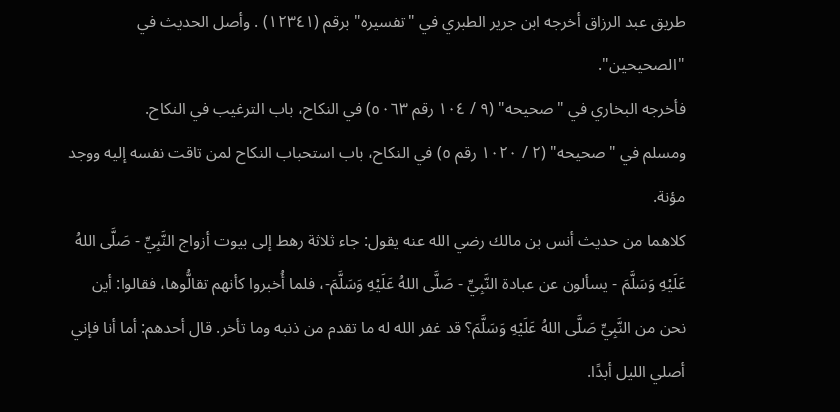طريق عبد الرزاق أخرجه ابن جرير الطبري في "تفسيره" برقم (١٢٣٤١) . وأصل الحديث في "الصحيحين".
فأخرجه البخاري في "صحيحه" (٩ / ١٠٤ رقم ٥٠٦٣) في النكاح، باب الترغيب في النكاح.
ومسلم في "صحيحه" (٢ / ١٠٢٠ رقم ٥) في النكاح، باب استحباب النكاح لمن تاقت نفسه إليه ووجد مؤنة.
كلاهما من حديث أنس بن مالك رضي الله عنه يقول: جاء ثلاثة رهط إلى بيوت أزواج النَّبِيِّ - صَلَّى اللهُ عَلَيْهِ وَسَلَّمَ - يسألون عن عبادة النَّبِيِّ - صَلَّى اللهُ عَلَيْهِ وَسَلَّمَ-، فلما أُخبروا كأنهم تقالُّوها، فقالوا: أين نحن من النَّبِيِّ صَلَّى اللهُ عَلَيْهِ وَسَلَّمَ؟ قد غفر الله له ما تقدم من ذنبه وما تأخر. قال أحدهم: أما أنا فإني أصلي الليل أبدًا.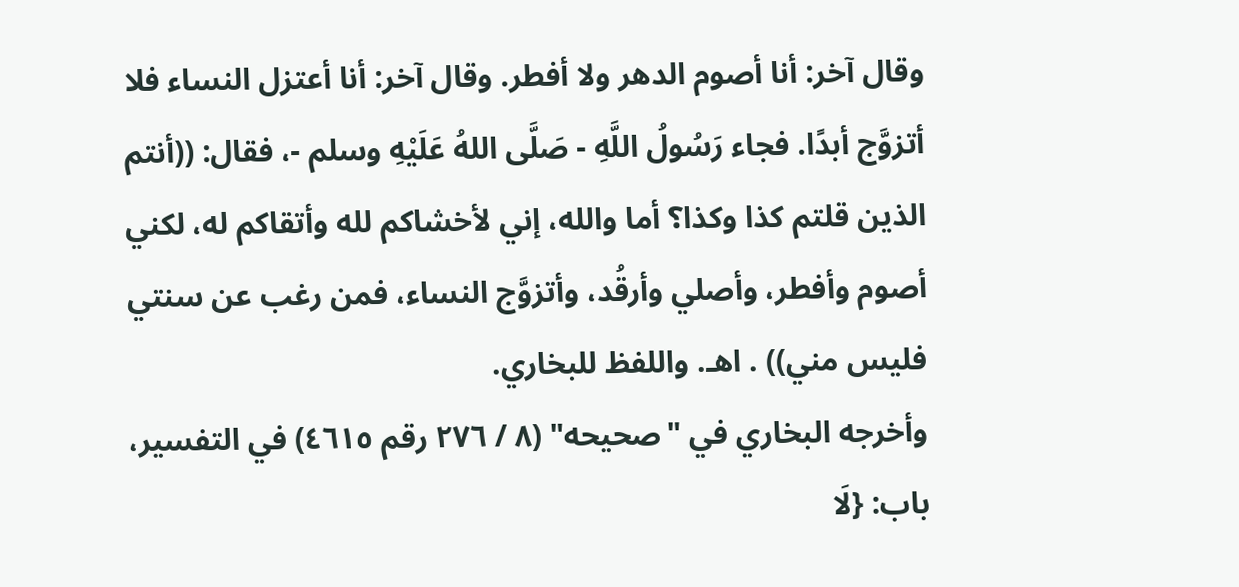وقال آخر: أنا أصوم الدهر ولا أفطر. وقال آخر: أنا أعتزل النساء فلا أتزوَّج أبدًا. فجاء رَسُولُ اللَّهِ - صَلَّى اللهُ عَلَيْهِ وسلم -، فقال: ((أنتم الذين قلتم كذا وكذا؟ أما والله، إني لأخشاكم لله وأتقاكم له، لكني أصوم وأفطر، وأصلي وأرقُد، وأتزوَّج النساء، فمن رغب عن سنتي فليس مني)) . اهـ. واللفظ للبخاري.
وأخرجه البخاري في "صحيحه" (٨ / ٢٧٦ رقم ٤٦١٥) في التفسير، باب: {لَا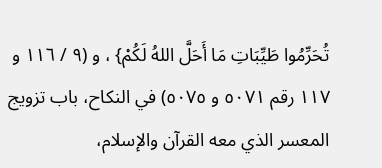تُحَرِّمُوا طَيِّبَاتِ مَا أَحَلَّ اللهُ لَكُمْ} ، و (٩ / ١١٦ و ١١٧ رقم ٥٠٧١ و ٥٠٧٥) في النكاح، باب تزويج المعسر الذي معه القرآن والإسلام،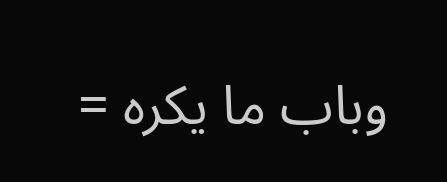وباب ما يكره =